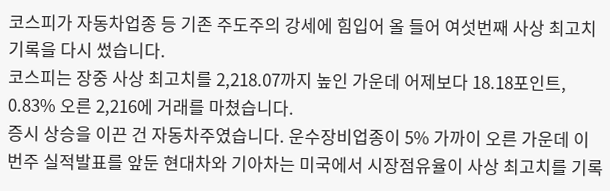코스피가 자동차업종 등 기존 주도주의 강세에 힘입어 올 들어 여섯번째 사상 최고치 기록을 다시 썼습니다.
코스피는 장중 사상 최고치를 2,218.07까지 높인 가운데 어제보다 18.18포인트, 0.83% 오른 2,216에 거래를 마쳤습니다.
증시 상승을 이끈 건 자동차주였습니다. 운수장비업종이 5% 가까이 오른 가운데 이번주 실적발표를 앞둔 현대차와 기아차는 미국에서 시장점유율이 사상 최고치를 기록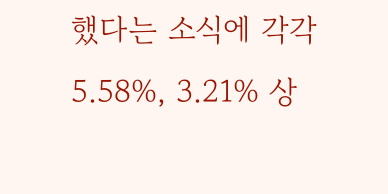했다는 소식에 각각 5.58%, 3.21% 상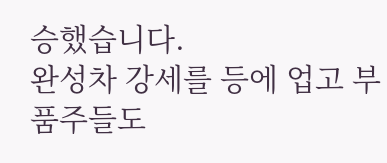승했습니다.
완성차 강세를 등에 업고 부품주들도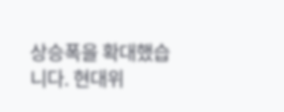상승폭을 확대했습니다. 현대위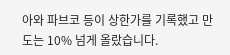아와 파브코 등이 상한가를 기록했고 만도는 10% 넘게 올랐습니다.